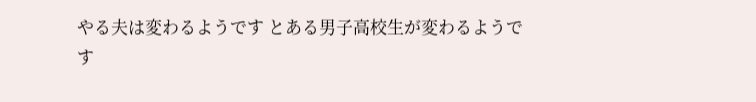やる夫は変わるようです とある男子高校生が変わるようです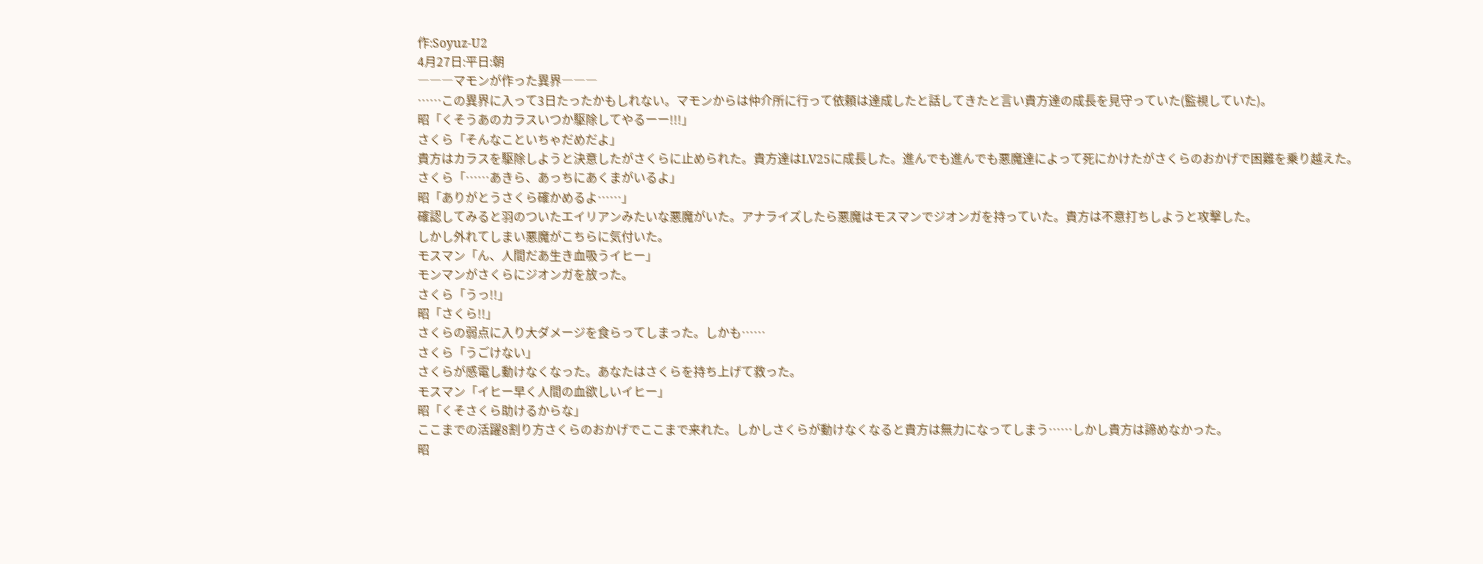作:Soyuz-U2
4月27日:平日:朝
―――マモンが作った異界―――
……この異界に入って3日たったかもしれない。マモンからは仲介所に行って依頼は達成したと話してきたと言い貴方達の成長を見守っていた(監視していた)。
昭「くそうあのカラスいつか駆除してやるーー!!!」
さくら「そんなこといちゃだめだよ」
貴方はカラスを駆除しようと決意したがさくらに止められた。貴方達はLV25に成長した。進んでも進んでも悪魔達によって死にかけたがさくらのおかげで困難を乗り越えた。
さくら「……あきら、あっちにあくまがいるよ」
昭「ありがとうさくら確かめるよ……」
確認してみると羽のついたエイリアンみたいな悪魔がいた。アナライズしたら悪魔はモスマンでジオンガを持っていた。貴方は不意打ちしようと攻撃した。
しかし外れてしまい悪魔がこちらに気付いた。
モスマン「ん、人間だあ生き血吸うイヒー」
モンマンがさくらにジオンガを放った。
さくら「うっ!!」
昭「さくら!!」
さくらの弱点に入り大ダメージを食らってしまった。しかも……
さくら「うごけない」
さくらが感電し動けなくなった。あなたはさくらを持ち上げて救った。
モスマン「イヒー早く人間の血欲しいイヒー」
昭「くそさくら助けるからな」
ここまでの活躍8割り方さくらのおかげでここまで来れた。しかしさくらが動けなくなると貴方は無力になってしまう……しかし貴方は諦めなかった。
昭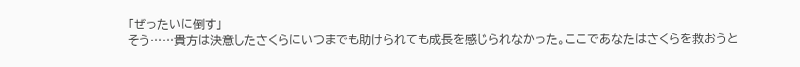「ぜったいに倒す」
そう……貴方は決意したさくらにいつまでも助けられても成長を感じられなかった。ここであなたはさくらを救おうと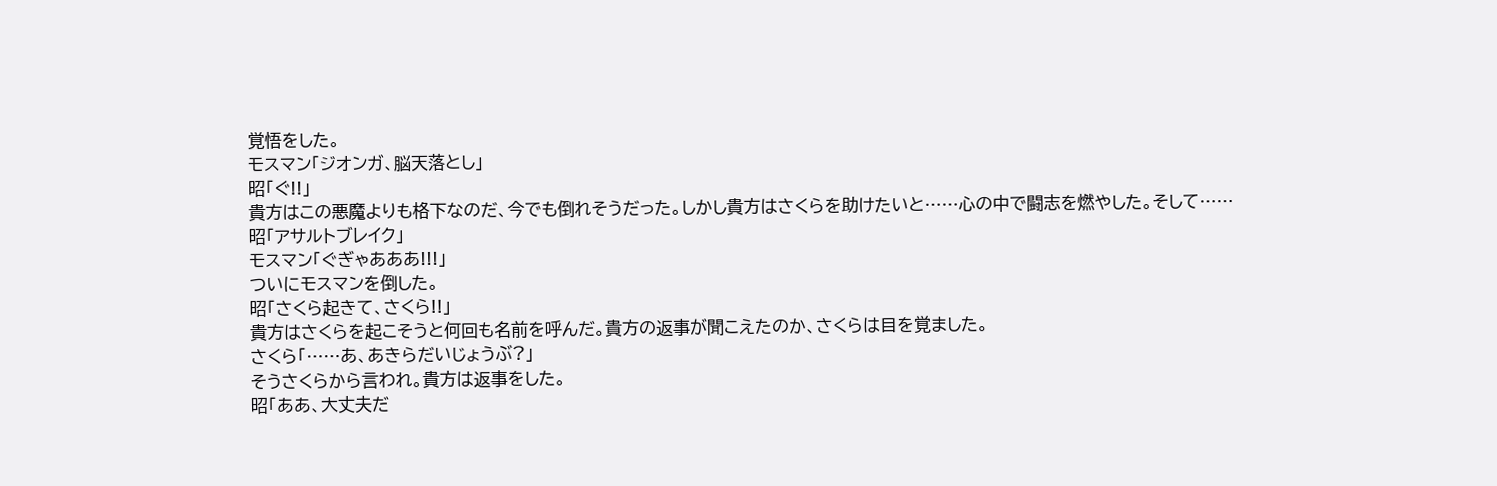覚悟をした。
モスマン「ジオンガ、脳天落とし」
昭「ぐ!!」
貴方はこの悪魔よりも格下なのだ、今でも倒れそうだった。しかし貴方はさくらを助けたいと……心の中で闘志を燃やした。そして……
昭「アサルトブレイク」
モスマン「ぐぎゃあああ!!!」
ついにモスマンを倒した。
昭「さくら起きて、さくら!!」
貴方はさくらを起こそうと何回も名前を呼んだ。貴方の返事が聞こえたのか、さくらは目を覚ました。
さくら「……あ、あきらだいじょうぶ?」
そうさくらから言われ。貴方は返事をした。
昭「ああ、大丈夫だ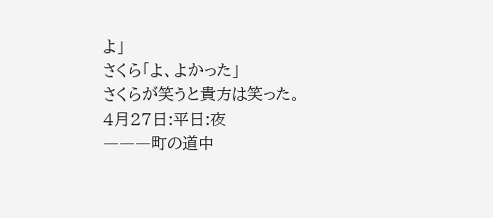よ」
さくら「よ、よかった」
さくらが笑うと貴方は笑った。
4月27日:平日:夜
―――町の道中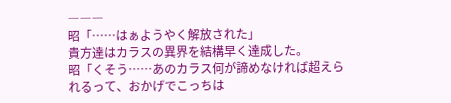―――
昭「……はぁようやく解放された」
貴方達はカラスの異界を結構早く達成した。
昭「くそう……あのカラス何が諦めなければ超えられるって、おかげでこっちは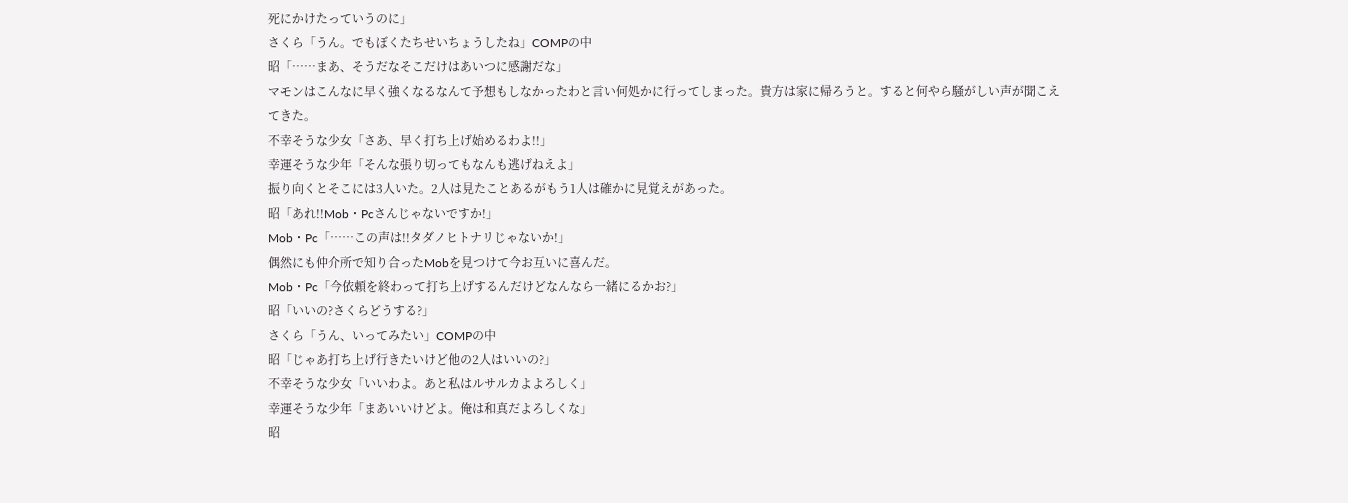死にかけたっていうのに」
さくら「うん。でもぼくたちせいちょうしたね」COMPの中
昭「……まあ、そうだなそこだけはあいつに感謝だな」
マモンはこんなに早く強くなるなんて予想もしなかったわと言い何処かに行ってしまった。貴方は家に帰ろうと。すると何やら騒がしい声が聞こえてきた。
不幸そうな少女「さあ、早く打ち上げ始めるわよ!!」
幸運そうな少年「そんな張り切ってもなんも逃げねえよ」
振り向くとそこには3人いた。2人は見たことあるがもう1人は確かに見覚えがあった。
昭「あれ!!Mob・Pcさんじゃないですか!」
Mob・Pc「……この声は!!タダノヒトナリじゃないか!」
偶然にも仲介所で知り合ったMobを見つけて今お互いに喜んだ。
Mob・Pc「今依頼を終わって打ち上げするんだけどなんなら一緒にるかお?」
昭「いいの?さくらどうする?」
さくら「うん、いってみたい」COMPの中
昭「じゃあ打ち上げ行きたいけど他の2人はいいの?」
不幸そうな少女「いいわよ。あと私はルサルカよよろしく」
幸運そうな少年「まあいいけどよ。俺は和真だよろしくな」
昭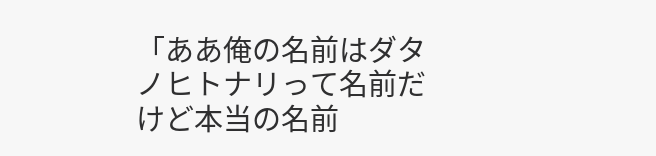「ああ俺の名前はダタノヒトナリって名前だけど本当の名前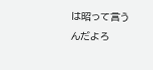は昭って言うんだよろ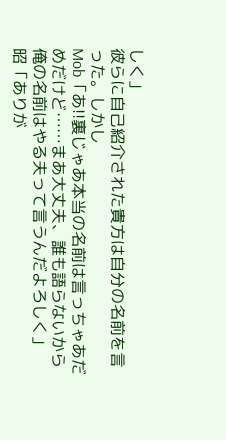しく」
彼らに自己紹介された貴方は自分の名前を言った。しかし
Mob「あ!!裏じゃあ本当の名前は言っちゃあだめだけど……まあ大丈夫、誰も語らないから俺の名前はやる夫って言うんだよろしく」
昭「ありが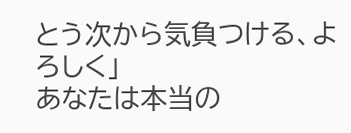とう次から気負つける、よろしく」
あなたは本当の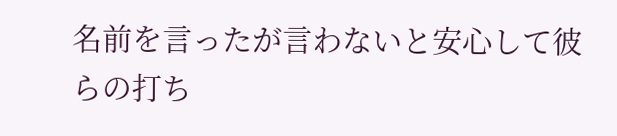名前を言ったが言わないと安心して彼らの打ち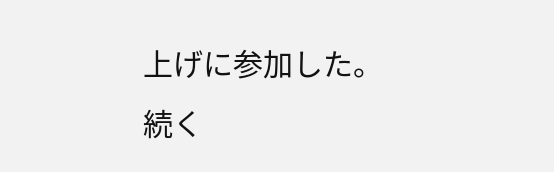上げに参加した。
続く